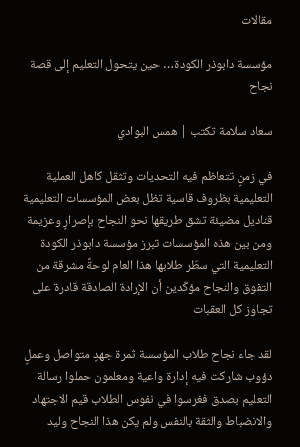مقالات

مؤسسة دابوذر الكودة… حين يتحول التعليم إلى قصة نجاح

سعاد سلامة تكتب | همس البوادي

في زمنٍ تتعاظم فيه التحديات وتثقل كاهل العملية التعليمية بظروف قاسية تظل بعض المؤسسات التعليمية قناديل مضيئة تشق طريقها نحو النجاح بإصرارٍ وعزيمة ومن بين هذه المؤسسات تبرز مؤسسة دابوذر الكودة التعليمية التي سطّر طلابها هذا العام لوحةً مشرقة من التفوق والنجاح مؤكّدين أن الإرادة الصادقة قادرة على تجاوز كل العقبات

لقد جاء نجاح طلاب المؤسسة ثمرة جهدٍ متواصل وعملٍ دؤوب شاركت فيه إدارة واعية ومعلمون حملوا رسالة التعليم بصدق فغرسوا في نفوس الطلاب قيم الاجتهاد والانضباط والثقة بالنفس ولم يكن هذا النجاح وليد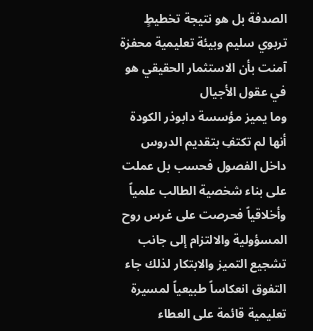الصدفة بل هو نتيجة تخطيطٍ تربوي سليم وبيئة تعليمية محفزة آمنت بأن الاستثمار الحقيقي هو في عقول الأجيال
وما يميز مؤسسة دابوذر الكودة أنها لم تكتفِ بتقديم الدروس داخل الفصول فحسب بل عملت على بناء شخصية الطالب علمياً وأخلاقياً فحرصت على غرس روح المسؤولية والالتزام إلى جانب تشجيع التميز والابتكار لذلك جاء التفوق انعكاساً طبيعياً لمسيرة تعليمية قائمة على العطاء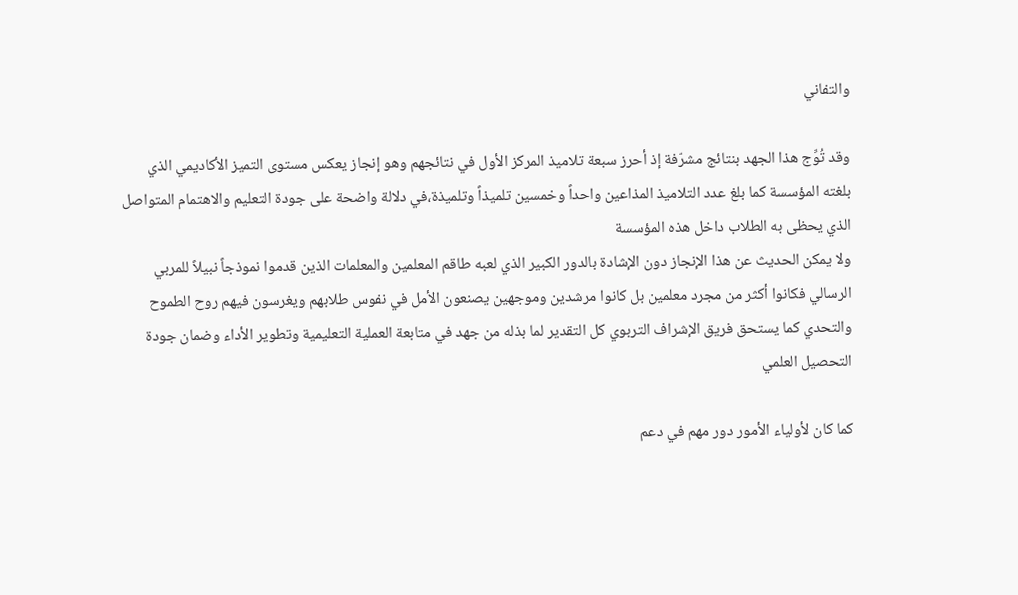والتفاني

وقد تُوِّج هذا الجهد بنتائج مشرّفة إذ أحرز سبعة تلاميذ المركز الأول في نتائجهم وهو إنجاز يعكس مستوى التميز الأكاديمي الذي بلغته المؤسسة كما بلغ عدد التلاميذ المذاعين واحداً وخمسين تلميذاً وتلميذة،في دلالة واضحة على جودة التعليم والاهتمام المتواصل الذي يحظى به الطلاب داخل هذه المؤسسة
ولا يمكن الحديث عن هذا الإنجاز دون الإشادة بالدور الكبير الذي لعبه طاقم المعلمين والمعلمات الذين قدموا نموذجاً نبيلاً للمربي الرسالي فكانوا أكثر من مجرد معلمين بل كانوا مرشدين وموجهين يصنعون الأمل في نفوس طلابهم ويغرسون فيهم روح الطموح والتحدي كما يستحق فريق الإشراف التربوي كل التقدير لما بذله من جهد في متابعة العملية التعليمية وتطوير الأداء وضمان جودة التحصيل العلمي

كما كان لأولياء الأمور دور مهم في دعم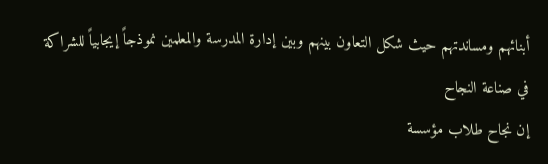أبنائهم ومساندتهم حيث شكل التعاون بينهم وبين إدارة المدرسة والمعلمين نموذجاً إيجابياً للشراكة في صناعة النجاح
إن نجاح طلاب مؤسسة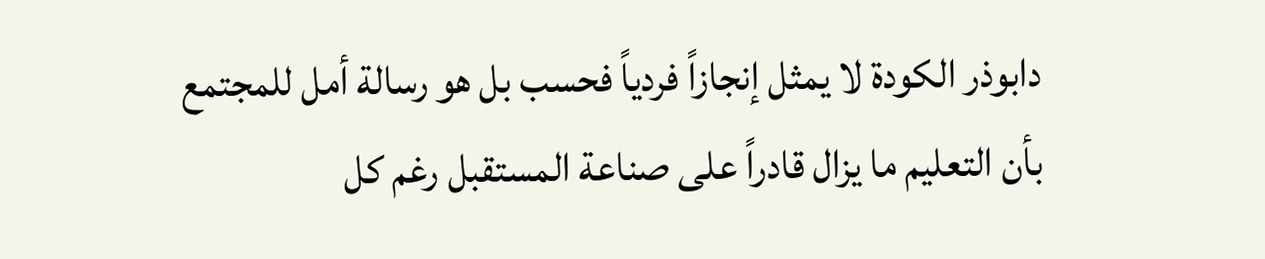دابوذر الكودة لا يمثل إنجازاً فردياً فحسب بل هو رسالة أمل للمجتمع بأن التعليم ما يزال قادراً على صناعة المستقبل رغم كل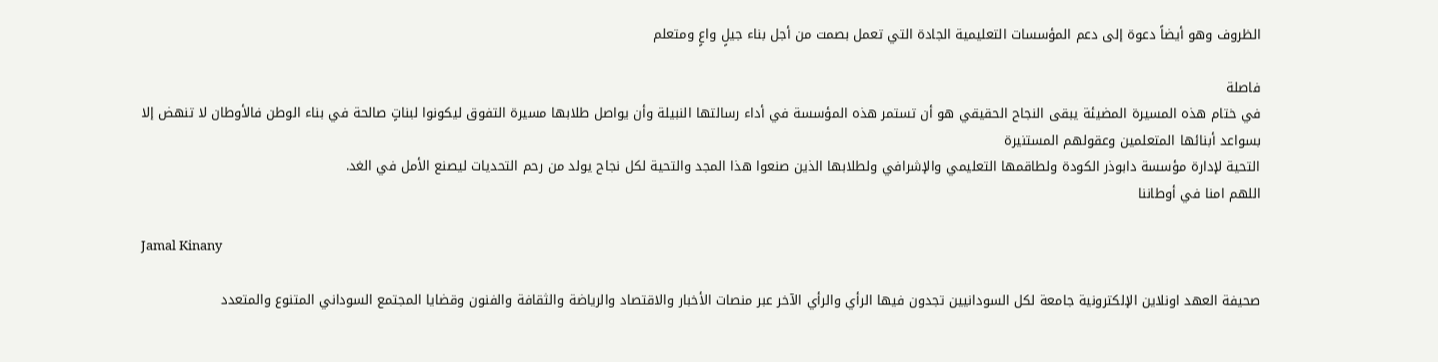الظروف وهو أيضاً دعوة إلى دعم المؤسسات التعليمية الجادة التي تعمل بصمت من أجل بناء جيلٍ واعٍ ومتعلم

فاصلة
في ختام هذه المسيرة المضيئة يبقى النجاح الحقيقي هو أن تستمر هذه المؤسسة في أداء رسالتها النبيلة وأن يواصل طلابها مسيرة التفوق ليكونوا لبناتٍ صالحة في بناء الوطن فالأوطان لا تنهض إلا بسواعد أبنائها المتعلمين وعقولهم المستنيرة
التحية لإدارة مؤسسة دابوذر الكودة ولطاقمها التعليمي والإشرافي ولطلابها الذين صنعوا هذا المجد والتحية لكل نجاح يولد من رحم التحديات ليصنع الأمل في الغد.
اللهم امنا في أوطاننا

Jamal Kinany

صحيفة العهد اونلاين الإلكترونية جامعة لكل السودانيين تجدون فيها الرأي والرأي الآخر عبر منصات الأخبار والاقتصاد والرياضة والثقافة والفنون وقضايا المجتمع السوداني المتنوع والمتعدد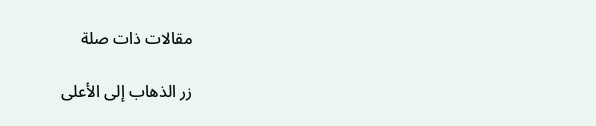مقالات ذات صلة

زر الذهاب إلى الأعلى